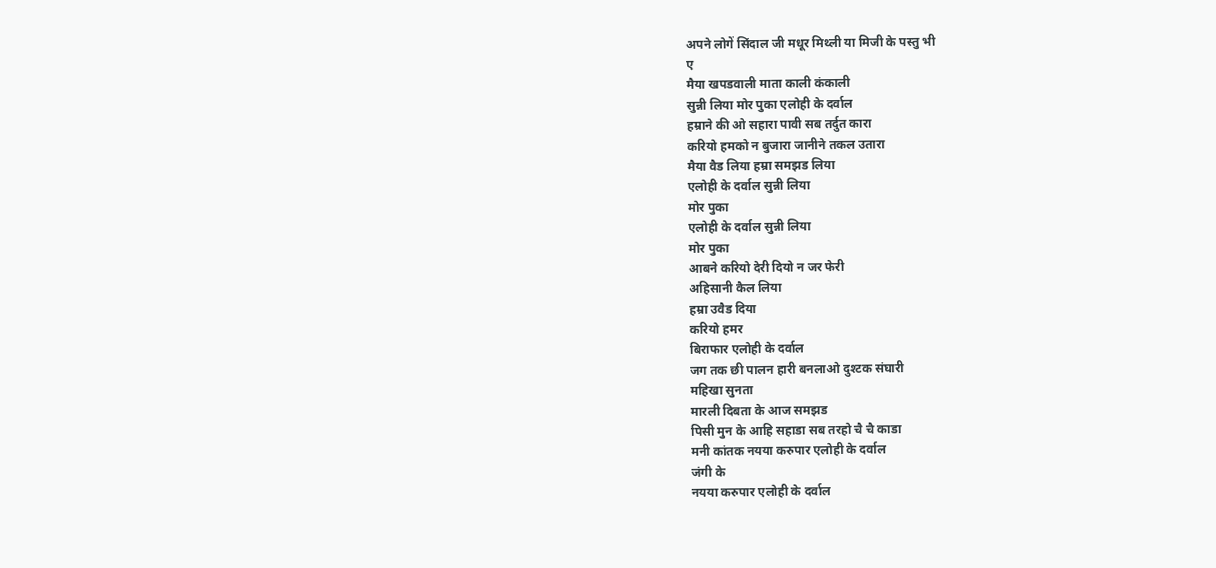अपने लोगें सिंदाल जी मधूर मिथ्ली या मिजी के पस्तु भी
ए
मैया खपडवाली माता काली कंकाली
सुन्नी लिया मोर पुका एलोही के दर्वाल
हम्राने की ओ सहारा पावी सब तर्दुत कारा
करियो हमको न बुजारा जानीने तकल उतारा
मैया वैड लिया हम्रा समझड लिया
एलोही के दर्वाल सुन्नी लिया
मोर पुका
एलोही के दर्वाल सुन्नी लिया
मोर पुका
आबने करियो देरी दियो न जर फेरी
अहिसानी कैल लिया
हम्रा उवैड दिया
करियो हमर
बिराफार एलोही के दर्वाल
जग तक छी पालन हारी बनलाओ दुश्टक संघारी
महिखा सुनता
मारली दिबता के आज समझड
पिसी मुन के आहि सहाडा सब तरहो चै चै काडा
मनी कांतक नयया करुपार एलोही के दर्वाल
जंगी के
नयया करुपार एलोही के दर्वाल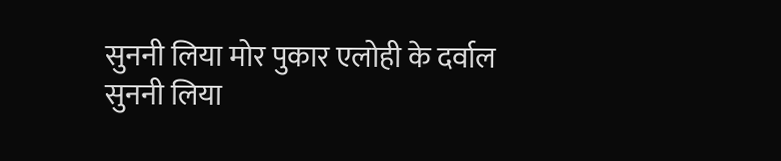सुननी लिया मोर पुकार एलोही के दर्वाल
सुननी लिया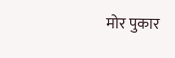मोर पुकार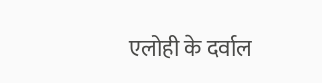एलोही के दर्वाल